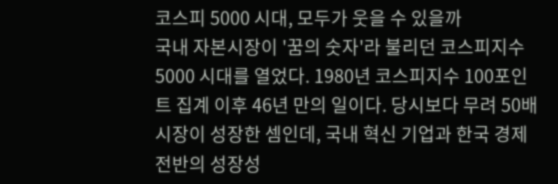코스피 5000 시대, 모두가 웃을 수 있을까
국내 자본시장이 '꿈의 숫자'라 불리던 코스피지수 5000 시대를 열었다. 1980년 코스피지수 100포인트 집계 이후 46년 만의 일이다. 당시보다 무려 50배 시장이 성장한 셈인데, 국내 혁신 기업과 한국 경제 전반의 성장성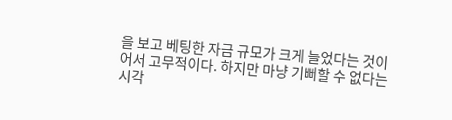을 보고 베팅한 자금 규모가 크게 늘었다는 것이어서 고무적이다. 하지만 마냥 기뻐할 수 없다는 시각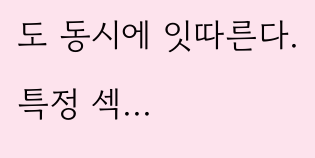도 동시에 잇따른다. 특정 섹...